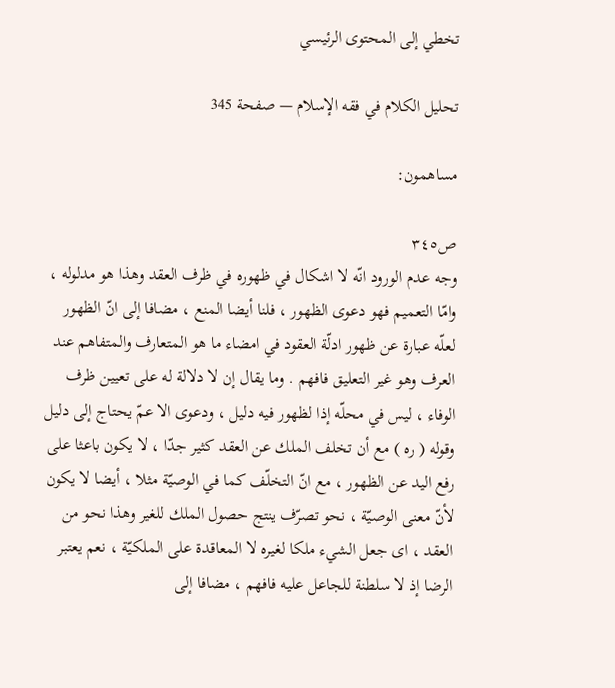تخطي إلى المحتوى الرئيسي

تحليل الكلام في فقه الإسلام — صفحة 345

مساهمون:

ص٣٤٥
وجه عدم الورود انّه لا اشكال في ظهوره في ظرف العقد وهذا هو مدلوله ، وامّا التعميم فهو دعوى الظهور ، فلنا أيضا المنع ، مضافا إلى انّ الظهور لعلّه عبارة عن ظهور ادلّة العقود في امضاء ما هو المتعارف والمتفاهم عند العرف وهو غير التعليق فافهم . وما يقال إن لا دلالة له على تعيين ظرف الوفاء ، ليس في محلّه إذا لظهور فيه دليل ، ودعوى الا عمّ يحتاج إلى دليل وقوله ( ره ) مع أن تخلف الملك عن العقد كثير جدّا ، لا يكون باعثا على رفع اليد عن الظهور ، مع انّ التخلّف كما في الوصيّة مثلا ، أيضا لا يكون لأنّ معنى الوصيّة ، نحو تصرّف ينتج حصول الملك للغير وهذا نحو من العقد ، اى جعل الشيء ملكا لغيره لا المعاقدة على الملكيّة ، نعم يعتبر الرضا إذ لا سلطنة للجاعل عليه فافهم ، مضافا إلى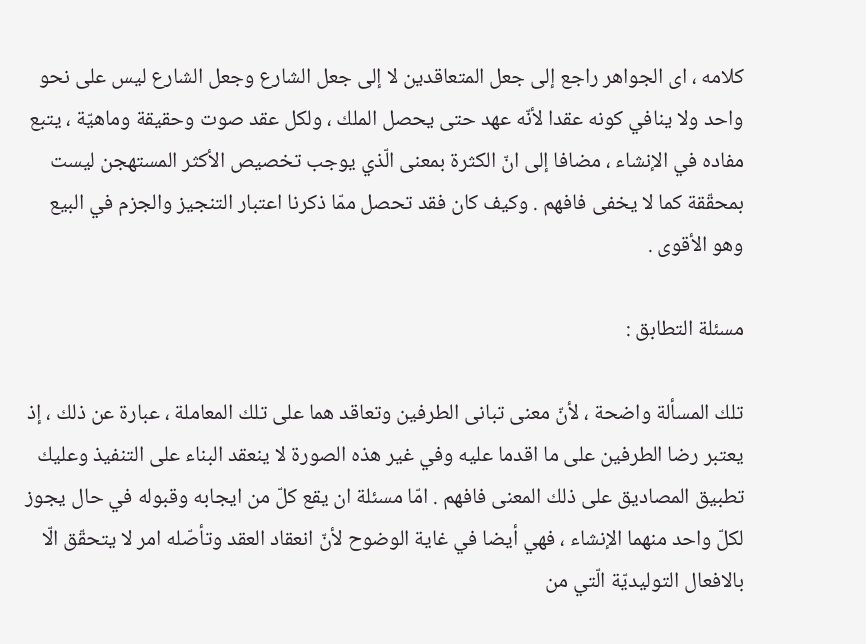كلامه ، اى الجواهر راجع إلى جعل المتعاقدين لا إلى جعل الشارع وجعل الشارع ليس على نحو واحد ولا ينافي كونه عقدا لأنّه عهد حتى يحصل الملك ، ولكل عقد صوت وحقيقة وماهيّة ، يتبع مفاده في الإنشاء ، مضافا إلى انّ الكثرة بمعنى الّذي يوجب تخصيص الأكثر المستهجن ليست بمحقّقة كما لا يخفى فافهم . وكيف كان فقد تحصل ممّا ذكرنا اعتبار التنجيز والجزم في البيع وهو الأقوى .

مسئلة التطابق :

تلك المسألة واضحة ، لأنّ معنى تبانى الطرفين وتعاقد هما على تلك المعاملة ، عبارة عن ذلك ، إذ يعتبر رضا الطرفين على ما اقدما عليه وفي غير هذه الصورة لا ينعقد البناء على التنفيذ وعليك تطبيق المصاديق على ذلك المعنى فافهم . امّا مسئلة ان يقع كلّ من ايجابه وقبوله في حال يجوز لكلّ واحد منهما الإنشاء ، فهي أيضا في غاية الوضوح لأنّ انعقاد العقد وتأصّله امر لا يتحقّق الّا بالافعال التوليديّة الّتي من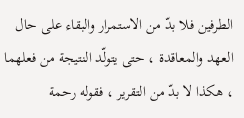الطرفين فلا بدّ من الاستمرار والبقاء على حال العهد والمعاقدة ، حتى يتولّد النتيجة من فعلهما ، هكذا لا بدّ من التقرير ، فقوله رحمة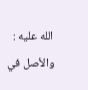الله عليه : والأصل في